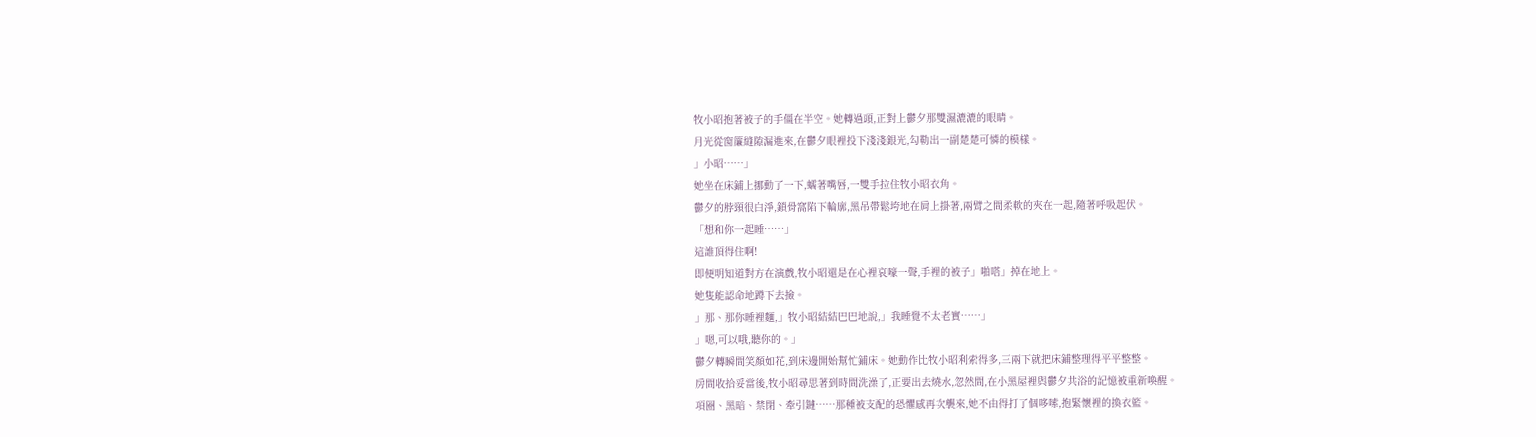牧小昭抱著被子的手僵在半空。她轉過頭,正對上鬱夕那雙濕漉漉的眼睛。
月光從窗簾縫隙漏進來,在鬱夕眼裡投下淺淺銀光,勾勒出一副楚楚可憐的模樣。
」小昭……」
她坐在床鋪上挪動了一下,蠕著嘴唇,一雙手拉住牧小昭衣角。
鬱夕的脖頸很白淨,鎖骨窩陷下輪廓,黑吊帶鬆垮地在肩上掛著,兩臂之間柔軟的夾在一起,隨著呼吸起伏。
「想和你一起睡……」
這誰頂得住啊!
即便明知道對方在演戲,牧小昭還是在心裡哀嚎一聲,手裡的被子」啪嗒」掉在地上。
她隻能認命地蹲下去撿。
」那、那你睡裡麵,」牧小昭結結巴巴地說,」我睡覺不太老實……」
」嗯,可以哦,聽你的。」
鬱夕轉瞬間笑顏如花,到床邊開始幫忙鋪床。她動作比牧小昭利索得多,三兩下就把床鋪整理得平平整整。
房間收拾妥當後,牧小昭尋思著到時間洗澡了,正要出去燒水,忽然間,在小黑屋裡與鬱夕共浴的記憶被重新喚醒。
項圈、黑暗、禁閉、牽引鏈……那種被支配的恐懼感再次襲來,她不由得打了個哆嗦,抱緊懷裡的換衣籃。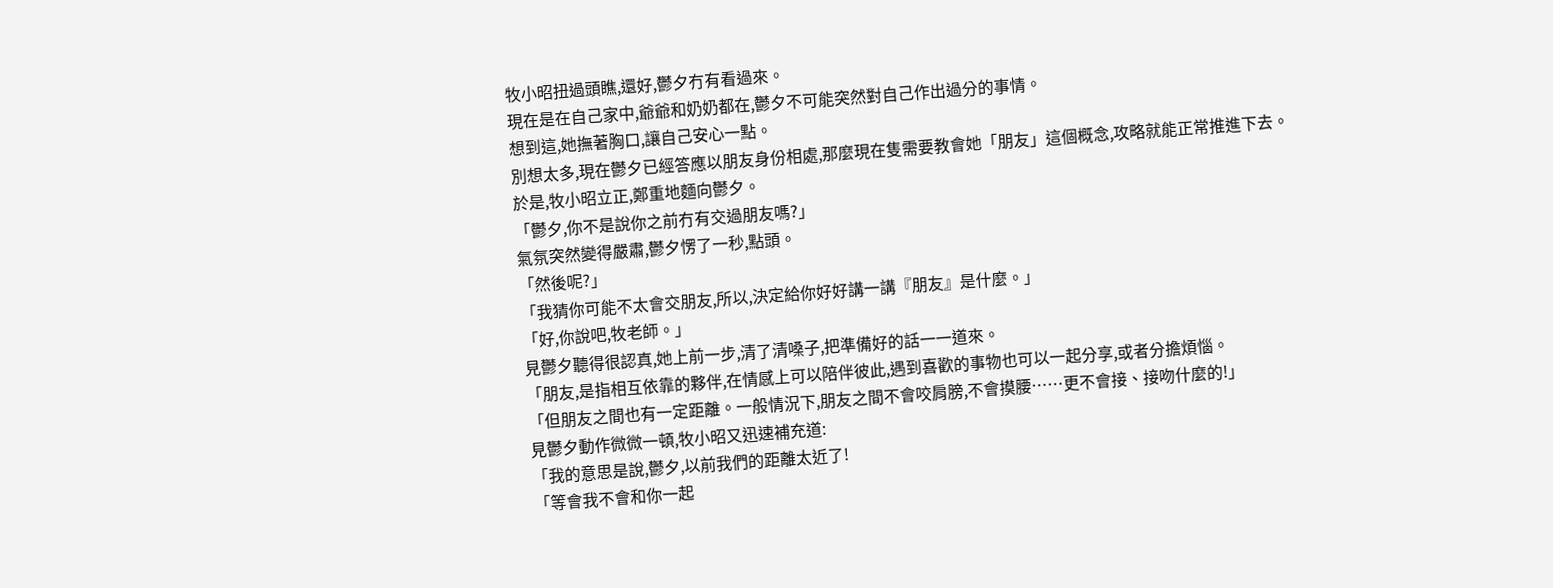牧小昭扭過頭瞧,還好,鬱夕冇有看過來。
現在是在自己家中,爺爺和奶奶都在,鬱夕不可能突然對自己作出過分的事情。
想到這,她撫著胸口,讓自己安心一點。
別想太多,現在鬱夕已經答應以朋友身份相處,那麼現在隻需要教會她「朋友」這個概念,攻略就能正常推進下去。
於是,牧小昭立正,鄭重地麵向鬱夕。
「鬱夕,你不是說你之前冇有交過朋友嗎?」
氣氛突然變得嚴肅,鬱夕愣了一秒,點頭。
「然後呢?」
「我猜你可能不太會交朋友,所以,決定給你好好講一講『朋友』是什麼。」
「好,你說吧,牧老師。」
見鬱夕聽得很認真,她上前一步,清了清嗓子,把準備好的話一一道來。
「朋友,是指相互依靠的夥伴,在情感上可以陪伴彼此,遇到喜歡的事物也可以一起分享,或者分擔煩惱。
「但朋友之間也有一定距離。一般情況下,朋友之間不會咬肩膀,不會摸腰……更不會接、接吻什麼的!」
見鬱夕動作微微一頓,牧小昭又迅速補充道:
「我的意思是說,鬱夕,以前我們的距離太近了!
「等會我不會和你一起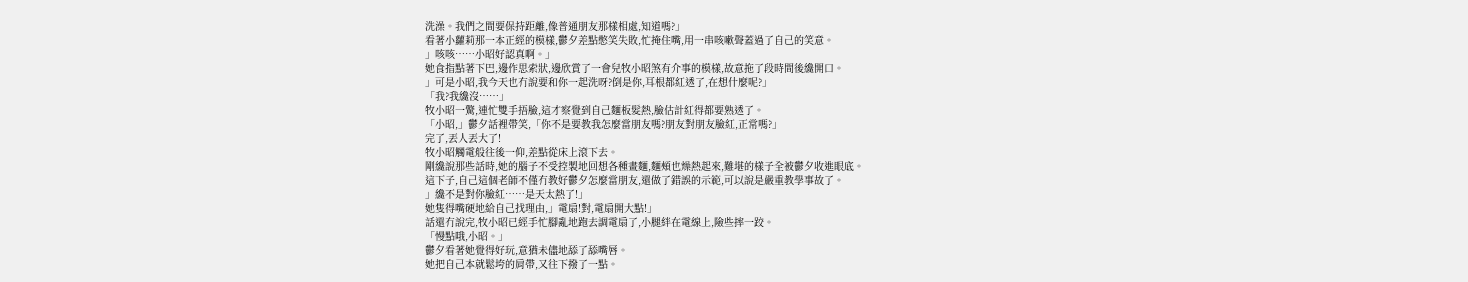洗澡。我們之間要保持距離,像普通朋友那樣相處,知道嗎?」
看著小蘿莉那一本正經的模樣,鬱夕差點憋笑失敗,忙掩住嘴,用一串咳嗽聲蓋過了自己的笑意。
」咳咳……小昭好認真啊。」
她食指點著下巴,邊作思索狀,邊欣賞了一會兒牧小昭煞有介事的模樣,故意拖了段時間後纔開口。
」可是小昭,我今天也冇說要和你一起洗呀?倒是你,耳根都紅透了,在想什麼呢?」
「我?我纔沒……」
牧小昭一驚,連忙雙手捂臉,這才察覺到自己麵板髮熱,臉估計紅得都要熟透了。
「小昭,」鬱夕話裡帶笑,「你不是要教我怎麼當朋友嗎?朋友對朋友臉紅,正常嗎?」
完了,丟人丟大了!
牧小昭觸電般往後一仰,差點從床上滾下去。
剛纔說那些話時,她的腦子不受控製地回想各種畫麵,麵頰也燥熱起來,難堪的樣子全被鬱夕收進眼底。
這下子,自己這個老師不僅冇教好鬱夕怎麼當朋友,還做了錯誤的示範,可以說是嚴重教學事故了。
」纔不是對你臉紅……是天太熱了!」
她隻得嘴硬地給自己找理由,」電扇!對,電扇開大點!」
話還冇說完,牧小昭已經手忙腳亂地跑去調電扇了,小腿絆在電線上,險些摔一跤。
「慢點哦,小昭。」
鬱夕看著她覺得好玩,意猶未儘地舔了舔嘴唇。
她把自己本就鬆垮的肩帶,又往下撥了一點。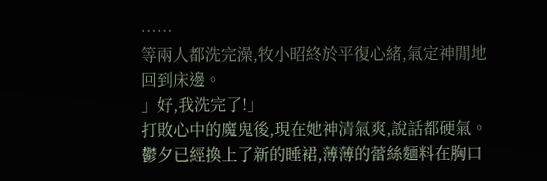……
等兩人都洗完澡,牧小昭終於平復心緒,氣定神閒地回到床邊。
」好,我洗完了!」
打敗心中的魔鬼後,現在她神清氣爽,說話都硬氣。
鬱夕已經換上了新的睡裙,薄薄的蕾絲麵料在胸口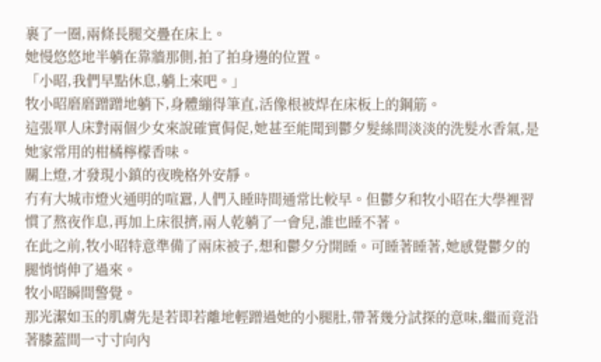裹了一圈,兩條長腿交疊在床上。
她慢悠悠地半躺在靠牆那側,拍了拍身邊的位置。
「小昭,我們早點休息,躺上來吧。」
牧小昭磨磨蹭蹭地躺下,身體繃得筆直,活像根被焊在床板上的鋼筋。
這張單人床對兩個少女來說確實侷促,她甚至能聞到鬱夕髮絲間淡淡的洗髮水香氣,是她家常用的柑橘檸檬香味。
關上燈,才發現小鎮的夜晚格外安靜。
冇有大城市燈火通明的喧囂,人們入睡時間通常比較早。但鬱夕和牧小昭在大學裡習慣了熬夜作息,再加上床很擠,兩人乾躺了一會兒,誰也睡不著。
在此之前,牧小昭特意準備了兩床被子,想和鬱夕分開睡。可睡著睡著,她感覺鬱夕的腿悄悄伸了過來。
牧小昭瞬間警覺。
那光潔如玉的肌膚先是若即若離地輕蹭過她的小腿肚,帶著幾分試探的意味,繼而竟沿著膝蓋間一寸寸向內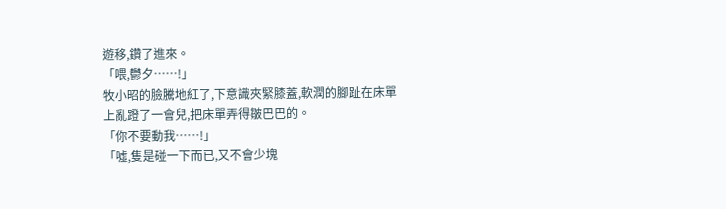遊移,鑽了進來。
「喂,鬱夕……!」
牧小昭的臉騰地紅了,下意識夾緊膝蓋,軟潤的腳趾在床單上亂蹬了一會兒,把床單弄得皺巴巴的。
「你不要動我……!」
「噓,隻是碰一下而已,又不會少塊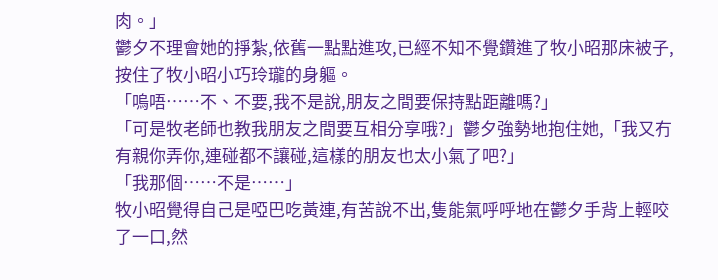肉。」
鬱夕不理會她的掙紮,依舊一點點進攻,已經不知不覺鑽進了牧小昭那床被子,按住了牧小昭小巧玲瓏的身軀。
「嗚唔……不、不要,我不是說,朋友之間要保持點距離嗎?」
「可是牧老師也教我朋友之間要互相分享哦?」鬱夕強勢地抱住她,「我又冇有親你弄你,連碰都不讓碰,這樣的朋友也太小氣了吧?」
「我那個……不是……」
牧小昭覺得自己是啞巴吃黃連,有苦說不出,隻能氣呼呼地在鬱夕手背上輕咬了一口,然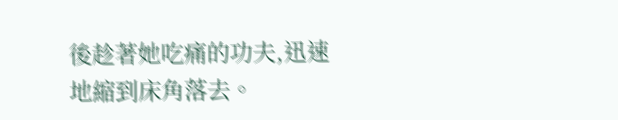後趁著她吃痛的功夫,迅速地縮到床角落去。